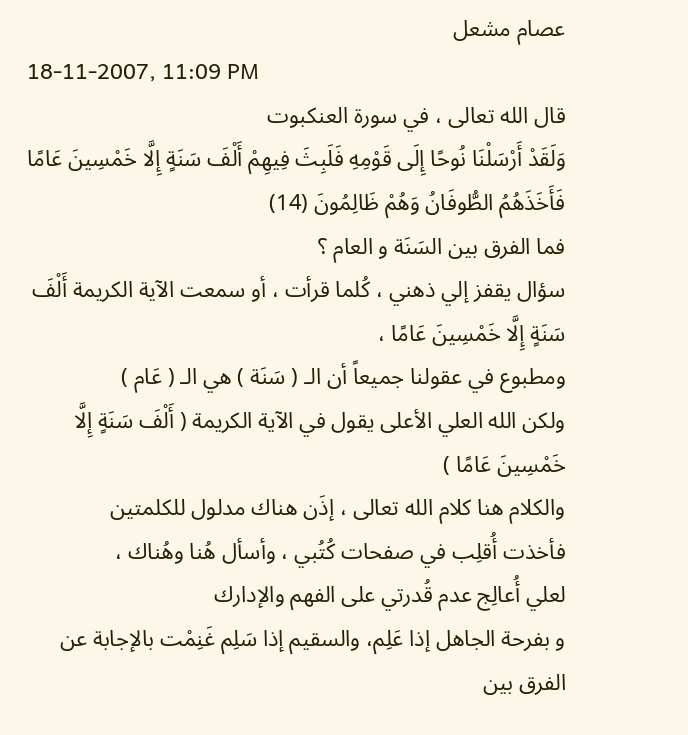عصام مشعل
18-11-2007, 11:09 PM
قال الله تعالى ، في سورة العنكبوت
وَلَقَدْ أَرْسَلْنَا نُوحًا إِلَى قَوْمِهِ فَلَبِثَ فِيهِمْ أَلْفَ سَنَةٍ إِلَّا خَمْسِينَ عَامًا
فَأَخَذَهُمُ الطُّوفَانُ وَهُمْ ظَالِمُونَ (14)
فما الفرق بين السَنَة و العام ؟
سؤال يقفز إلي ذهني ، كُلما قرأت ، أو سمعت الآية الكريمة أَلْفَ سَنَةٍ إِلَّا خَمْسِينَ عَامًا ،
ومطبوع في عقولنا جميعاً أن الـ ( سَنَة ) هي الـ ( عَام )
ولكن الله العلي الأعلى يقول في الآية الكريمة ( أَلْفَ سَنَةٍ إِلَّا خَمْسِينَ عَامًا )
والكلام هنا كلام الله تعالى ، إذَن هناك مدلول للكلمتين
فأخذت أُقلِب في صفحات كُتُبي ، وأسأل هُنا وهُناك ،
لعلي أُعالِج عدم قُدرتي على الفهم والإدارك
و بفرحة الجاهل إذا عَلِم، والسقيم إذا سَلِم غَنِمْت بالإجابة عن الفرق بين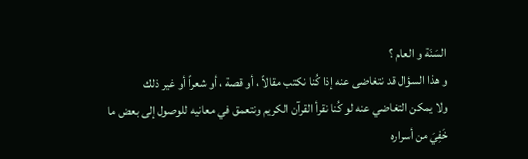السَنَة و العام ؟
و هذا السؤال قد نتغاضى عنه إذا كُنا نكتب مقالاً ، أو قصة ، أو شعراً أو غير ذلك
ولا يمكن التغاضي عنه لو كُنا نقرأ القرآن الكريم ونتعمق في معانيه للوصول إلى بعض ما خَفِيَ من أسراره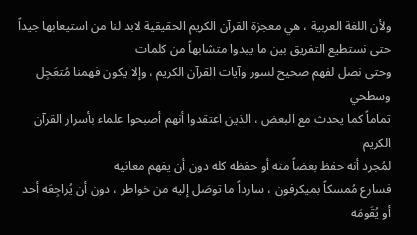ولأن اللغة العربية ، هي معجزة القرآن الكريم الحقيقية لابد لنا من استيعابها جيداً
حتى نستطيع التفريق بين ما يبدوا متشابهاً من كلمات
وحتى نصل لفهم صحيح لسور وآيات القرآن الكريم ، وإلا يكون فهمنا مُتعَجِل وسطحي
تماماً كما يحدث مع البعض ، الذين اعتقدوا أنهم أصبحوا علماء بأسرار القرآن الكريم
لمُجرد أنه حفظ بعضاً منه أو حفظه كله دون أن يفهم معانيه
فسارع مُمسكاً بميكرفون ، سارداً ما توصَل إليه من خواطر ، دون أن يُراجِعَه أحد أو يُقَومَه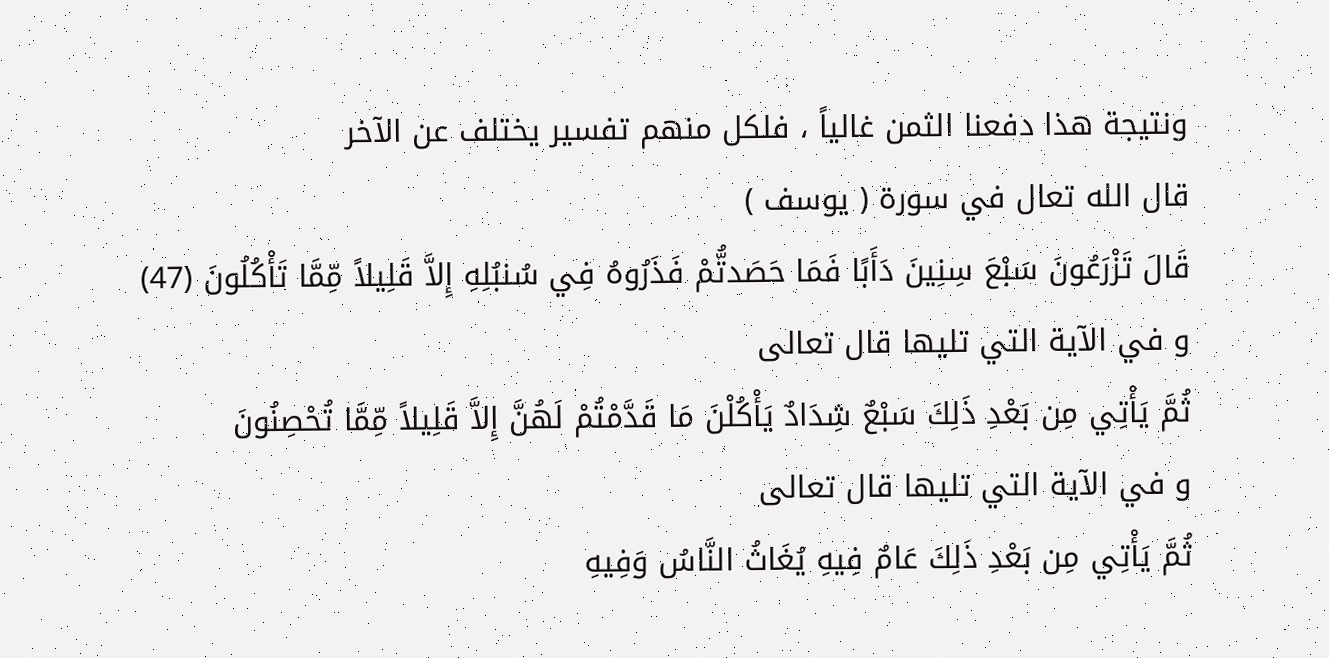ونتيجة هذا دفعنا الثمن غالياً ، فلكل منهم تفسير يختلف عن الآخر
قال الله تعال في سورة ( يوسف )
قَالَ تَزْرَعُونَ سَبْعَ سِنِينَ دَأَبًا فَمَا حَصَدتُّمْ فَذَرُوهُ فِي سُنبُلِهِ إِلاَّ قَلِيلاً مِّمَّا تَأْكُلُونَ (47)
و في الآية التي تليها قال تعالى
ثُمَّ يَأْتِي مِن بَعْدِ ذَلِكَ سَبْعٌ شِدَادٌ يَأْكُلْنَ مَا قَدَّمْتُمْ لَهُنَّ إِلاَّ قَلِيلاً مِّمَّا تُحْصِنُونَ
و في الآية التي تليها قال تعالى
ثُمَّ يَأْتِي مِن بَعْدِ ذَلِكَ عَامٌ فِيهِ يُغَاثُ النَّاسُ وَفِيهِ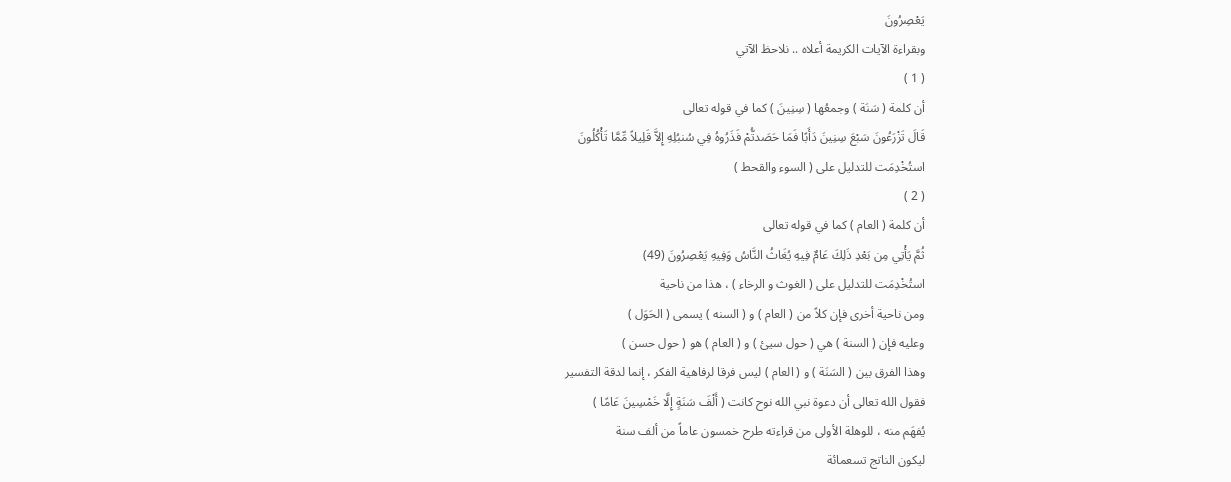يَعْصِرُونَ
وبقراءة الآيات الكريمة أعلاه .. نلاحظ الآتي
( 1 )
أن كلمة ( سَنَة ) وجمعُها ( سِنِينَ ) كما في قوله تعالى
قَالَ تَزْرَعُونَ سَبْعَ سِنِينَ دَأَبًا فَمَا حَصَدتُّمْ فَذَرُوهُ فِي سُنبُلِهِ إِلاَّ قَلِيلاً مِّمَّا تَأْكُلُونَ
استُخْدِمَت للتدليل على ( السوء والقحط )
( 2 )
أن كلمة ( العام ) كما في قوله تعالى
ثُمَّ يَأْتِي مِن بَعْدِ ذَلِكَ عَامٌ فِيهِ يُغَاثُ النَّاسُ وَفِيهِ يَعْصِرُونَ (49)
استُخْدِمَت للتدليل على ( الغوث و الرخاء ) ، هذا من ناحية
ومن ناحية أخرى فإن كلاً من ( العام ) و ( السنه ) يسمى ( الحَوَل )
وعليه فإن ( السنة ) هي ( حول سيئ ) و ( العام ) هو ( حول حسن )
وهذا الفرق بين ( السَنَة ) و ( العام ) ليس فرقا لرفاهية الفكر ، إنما لدقة التفسير
فقول الله تعالى أن دعوة نبي الله نوح كانت ( أَلْفَ سَنَةٍ إِلَّا خَمْسِينَ عَامًا )
يُفهَم منه ، للوهلة الأولى من قراءته طرح خمسون عاماً من ألف سنة
ليكون الناتج تسعمائة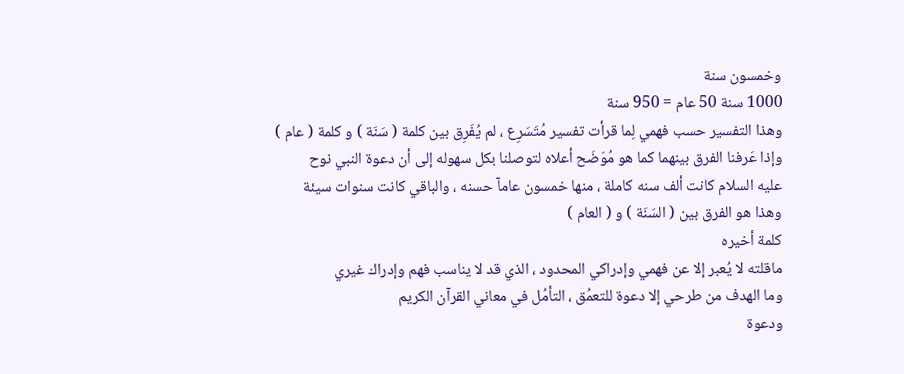وخمسون سنة
1000 سنة 50 عام = 950 سنة
وهذا التفسير حسب فهمي لِما قرأت تفسير مُتَسَرِع ، لم يُفَرِق بين كلمة ( سَنَة ) و كلمة ( عام )
وإذا عَرفنا الفرق بينهما كما هو مُوَضَح أعلاه لتوصلنا بكل سهوله إلى أن دعوة النبي نوح
عليه السلام كانت ألف سنه كاملة ، منها خمسون عامآ حسنه ، والباقي كانت سنوات سيئة
وهذا هو الفرق بين ( السَنَة ) و ( العام )
كلمة أخيره
ماقلته لا يُعبر إلا عن فهمي وإدراكي المحدود ، الذي قد لا يناسب فهم وإدراك غيري
وما الهدف من طرحي إلا دعوة للتعمُق ، التأمُل في معاني القرآن الكريم
ودعوة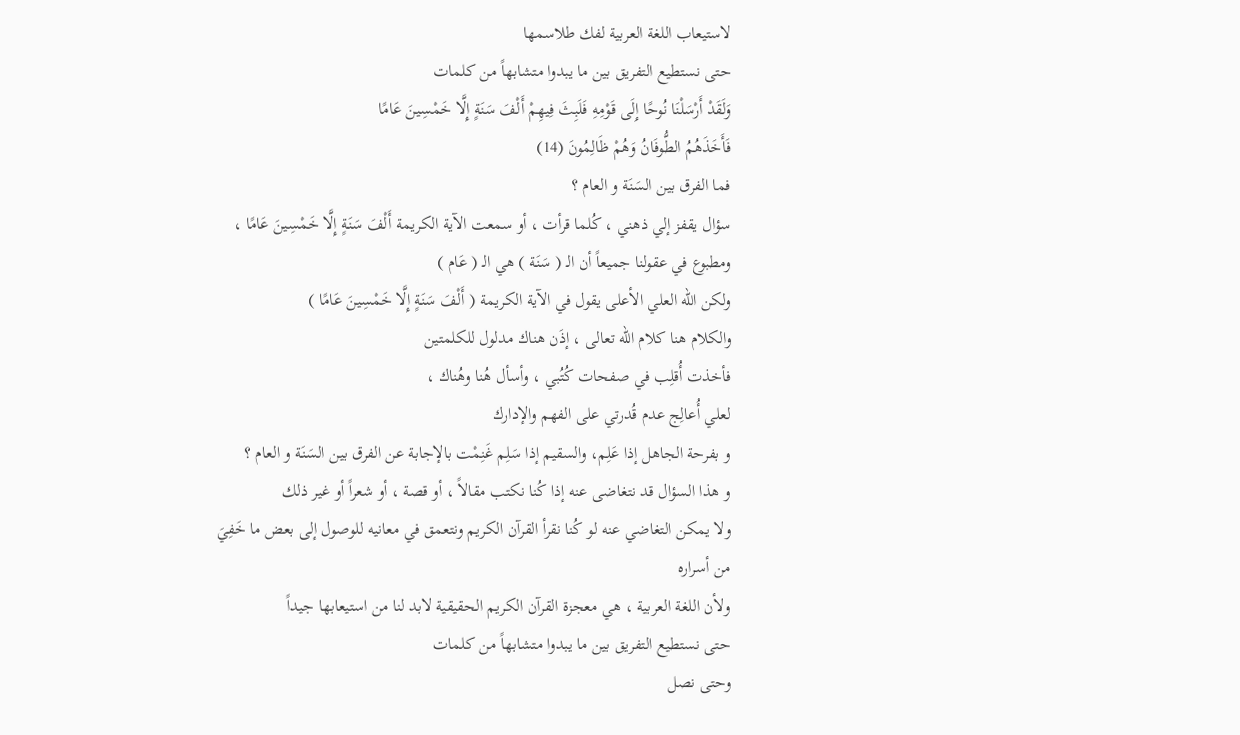لاستيعاب اللغة العربية لفك طلاسمها
حتى نستطيع التفريق بين ما يبدوا متشابهاً من كلمات
وَلَقَدْ أَرْسَلْنَا نُوحًا إِلَى قَوْمِهِ فَلَبِثَ فِيهِمْ أَلْفَ سَنَةٍ إِلَّا خَمْسِينَ عَامًا
فَأَخَذَهُمُ الطُّوفَانُ وَهُمْ ظَالِمُونَ (14)
فما الفرق بين السَنَة و العام ؟
سؤال يقفز إلي ذهني ، كُلما قرأت ، أو سمعت الآية الكريمة أَلْفَ سَنَةٍ إِلَّا خَمْسِينَ عَامًا ،
ومطبوع في عقولنا جميعاً أن الـ ( سَنَة ) هي الـ ( عَام )
ولكن الله العلي الأعلى يقول في الآية الكريمة ( أَلْفَ سَنَةٍ إِلَّا خَمْسِينَ عَامًا )
والكلام هنا كلام الله تعالى ، إذَن هناك مدلول للكلمتين
فأخذت أُقلِب في صفحات كُتُبي ، وأسأل هُنا وهُناك ،
لعلي أُعالِج عدم قُدرتي على الفهم والإدارك
و بفرحة الجاهل إذا عَلِم، والسقيم إذا سَلِم غَنِمْت بالإجابة عن الفرق بين السَنَة و العام ؟
و هذا السؤال قد نتغاضى عنه إذا كُنا نكتب مقالاً ، أو قصة ، أو شعراً أو غير ذلك
ولا يمكن التغاضي عنه لو كُنا نقرأ القرآن الكريم ونتعمق في معانيه للوصول إلى بعض ما خَفِيَ من أسراره
ولأن اللغة العربية ، هي معجزة القرآن الكريم الحقيقية لابد لنا من استيعابها جيداً
حتى نستطيع التفريق بين ما يبدوا متشابهاً من كلمات
وحتى نصل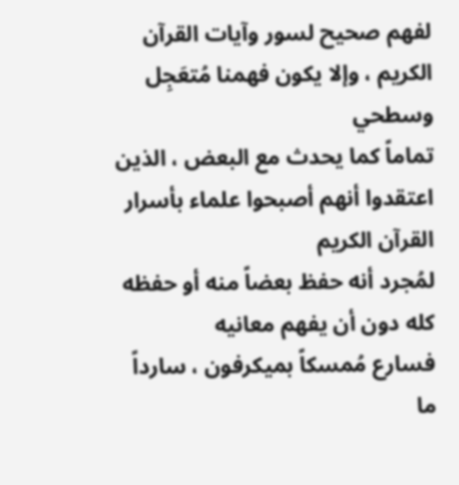لفهم صحيح لسور وآيات القرآن الكريم ، وإلا يكون فهمنا مُتعَجِل وسطحي
تماماً كما يحدث مع البعض ، الذين اعتقدوا أنهم أصبحوا علماء بأسرار القرآن الكريم
لمُجرد أنه حفظ بعضاً منه أو حفظه كله دون أن يفهم معانيه
فسارع مُمسكاً بميكرفون ، سارداً ما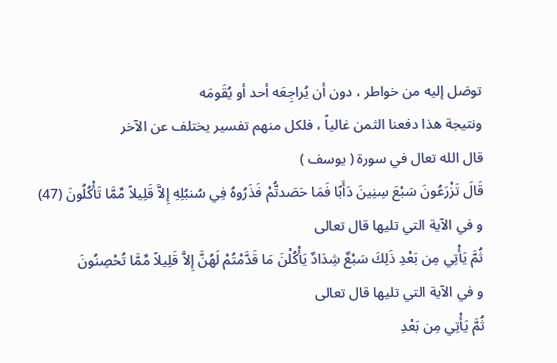توصَل إليه من خواطر ، دون أن يُراجِعَه أحد أو يُقَومَه
ونتيجة هذا دفعنا الثمن غالياً ، فلكل منهم تفسير يختلف عن الآخر
قال الله تعال في سورة ( يوسف )
قَالَ تَزْرَعُونَ سَبْعَ سِنِينَ دَأَبًا فَمَا حَصَدتُّمْ فَذَرُوهُ فِي سُنبُلِهِ إِلاَّ قَلِيلاً مِّمَّا تَأْكُلُونَ (47)
و في الآية التي تليها قال تعالى
ثُمَّ يَأْتِي مِن بَعْدِ ذَلِكَ سَبْعٌ شِدَادٌ يَأْكُلْنَ مَا قَدَّمْتُمْ لَهُنَّ إِلاَّ قَلِيلاً مِّمَّا تُحْصِنُونَ
و في الآية التي تليها قال تعالى
ثُمَّ يَأْتِي مِن بَعْدِ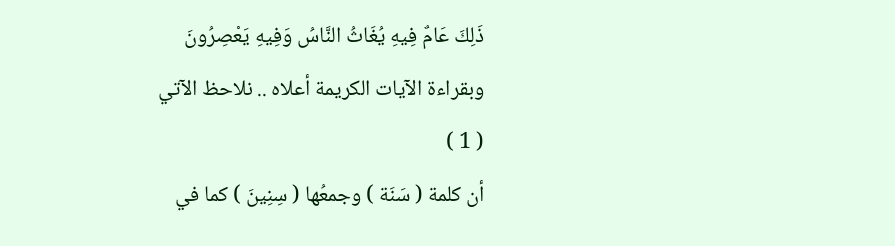ذَلِكَ عَامٌ فِيهِ يُغَاثُ النَّاسُ وَفِيهِ يَعْصِرُونَ
وبقراءة الآيات الكريمة أعلاه .. نلاحظ الآتي
( 1 )
أن كلمة ( سَنَة ) وجمعُها ( سِنِينَ ) كما في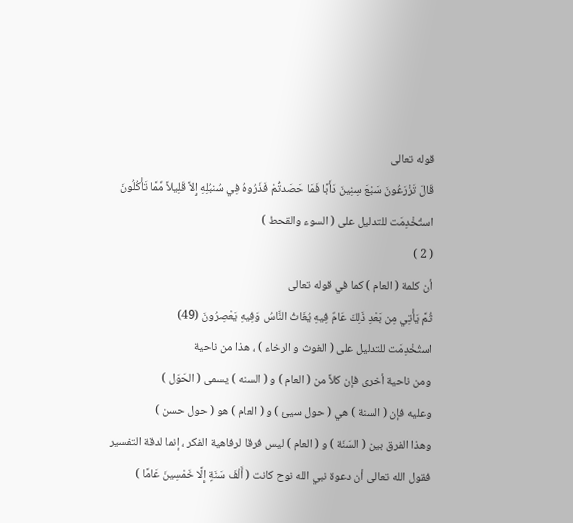قوله تعالى
قَالَ تَزْرَعُونَ سَبْعَ سِنِينَ دَأَبًا فَمَا حَصَدتُّمْ فَذَرُوهُ فِي سُنبُلِهِ إِلاَّ قَلِيلاً مِّمَّا تَأْكُلُونَ
استُخْدِمَت للتدليل على ( السوء والقحط )
( 2 )
أن كلمة ( العام ) كما في قوله تعالى
ثُمَّ يَأْتِي مِن بَعْدِ ذَلِكَ عَامٌ فِيهِ يُغَاثُ النَّاسُ وَفِيهِ يَعْصِرُونَ (49)
استُخْدِمَت للتدليل على ( الغوث و الرخاء ) ، هذا من ناحية
ومن ناحية أخرى فإن كلاً من ( العام ) و ( السنه ) يسمى ( الحَوَل )
وعليه فإن ( السنة ) هي ( حول سيئ ) و ( العام ) هو ( حول حسن )
وهذا الفرق بين ( السَنَة ) و ( العام ) ليس فرقا لرفاهية الفكر ، إنما لدقة التفسير
فقول الله تعالى أن دعوة نبي الله نوح كانت ( أَلْفَ سَنَةٍ إِلَّا خَمْسِينَ عَامًا )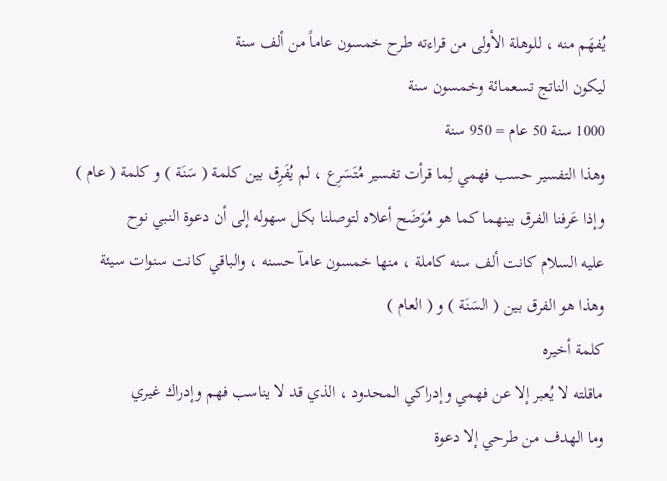يُفهَم منه ، للوهلة الأولى من قراءته طرح خمسون عاماً من ألف سنة
ليكون الناتج تسعمائة وخمسون سنة
1000 سنة 50 عام = 950 سنة
وهذا التفسير حسب فهمي لِما قرأت تفسير مُتَسَرِع ، لم يُفَرِق بين كلمة ( سَنَة ) و كلمة ( عام )
وإذا عَرفنا الفرق بينهما كما هو مُوَضَح أعلاه لتوصلنا بكل سهوله إلى أن دعوة النبي نوح
عليه السلام كانت ألف سنه كاملة ، منها خمسون عامآ حسنه ، والباقي كانت سنوات سيئة
وهذا هو الفرق بين ( السَنَة ) و ( العام )
كلمة أخيره
ماقلته لا يُعبر إلا عن فهمي وإدراكي المحدود ، الذي قد لا يناسب فهم وإدراك غيري
وما الهدف من طرحي إلا دعوة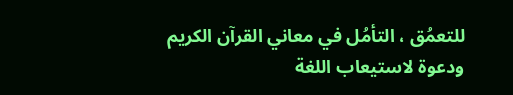للتعمُق ، التأمُل في معاني القرآن الكريم
ودعوة لاستيعاب اللغة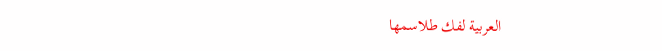العربية لفك طلاسمها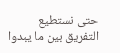حتى نستطيع التفريق بين ما يبدوا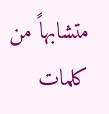متشابهاً من كلمات